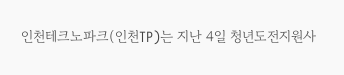인천테크노파크(인천TP)는 지난 4일 청년도전지원사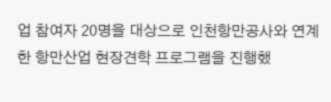업 참여자 20명을 대상으로 인천항만공사와 연계한 항만산업 현장견학 프로그램을 진행했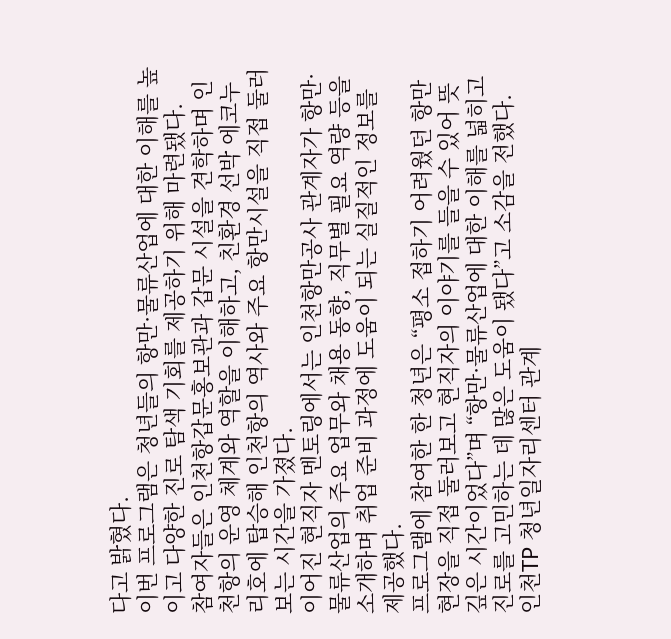다고 밝혔다.
이번 프로그램은 청년들의 항만·물류산업에 대한 이해를 높이고 다양한 진로 탐색 기회를 제공하기 위해 마련됐다.
참여자들은 인천항갑문홍보관과 갑문 시설을 견학하며 인천항의 운영 체계와 역할을 이해하고, 친환경 선박 에코누리호에 탑승해 인천항의 역사와 주요 항만시설을 직접 둘러보는 시간을 가졌다.
이어진 현직자 멘토링에서는 인천항만공사 관계자가 항만·물류산업의 주요 업무와 채용 동향, 직무별 필요 역량 등을 소개하며 취업 준비 과정에 도움이 되는 실질적인 정보를 제공했다.
프로그램에 참여한 한 청년은 “평소 접하기 어려웠던 항만 현장을 직접 둘러보고 현직자의 이야기를 들을 수 있어 뜻깊은 시간이었다”며 “항만·물류산업에 대한 이해를 넓히고 진로를 고민하는 데 많은 도움이 됐다”고 소감을 전했다.
인천TP 청년일자리센터 관계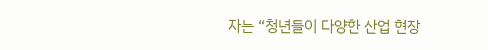자는 “청년들이 다양한 산업 현장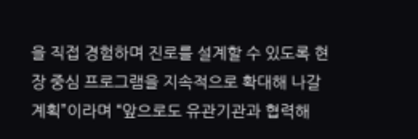을 직접 경험하며 진로를 설계할 수 있도록 현장 중심 프로그램을 지속적으로 확대해 나갈 계획”이라며 “앞으로도 유관기관과 협력해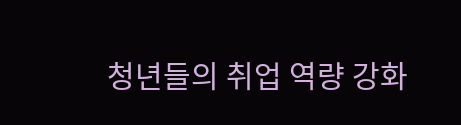청년들의 취업 역량 강화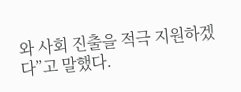와 사회 진출을 적극 지원하겠다”고 말했다.